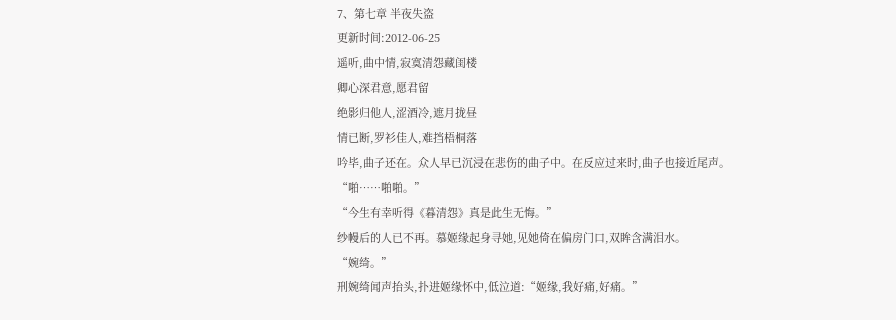7、第七章 半夜失盗
更新时间:2012-06-25
遥听,曲中情,寂寞清怨藏闺楼
卿心深君意,愿君留
绝影归他人,涩酒冷,遮月拢昼
情已断,罗衫佳人,难挡梧桐落
吟毕,曲子还在。众人早已沉浸在悲伤的曲子中。在反应过来时,曲子也接近尾声。
“啪……啪啪。”
“今生有幸听得《暮清怨》真是此生无悔。”
纱幔后的人已不再。慕姬缘起身寻她,见她倚在偏房门口,双眸含满泪水。
“婉绮。”
刑婉绮闻声抬头,扑进姬缘怀中,低泣道:“姬缘,我好痛,好痛。”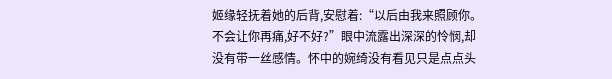姬缘轻抚着她的后背,安慰着:“以后由我来照顾你。不会让你再痛,好不好?”眼中流露出深深的怜悯,却没有带一丝感情。怀中的婉绮没有看见只是点点头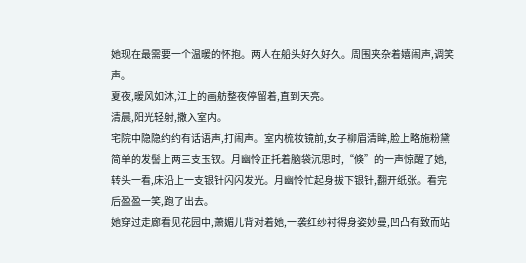她现在最需要一个温暖的怀抱。两人在船头好久好久。周围夹杂着嬉闹声,调笑声。
夏夜,暖风如沐,江上的画舫整夜停留着,直到天亮。
清晨,阳光轻射,撒入室内。
宅院中隐隐约约有话语声,打闹声。室内梳妆镜前,女子柳眉清眸,脸上略施粉黛简单的发髻上两三支玉钗。月幽怜正托着脑袋沉思时,“倏”的一声惊醒了她,转头一看,床沿上一支银针闪闪发光。月幽怜忙起身拔下银针,翻开纸张。看完后盈盈一笑,跑了出去。
她穿过走廊看见花园中,萧媚儿背对着她,一袭红纱衬得身姿妙曼,凹凸有致而站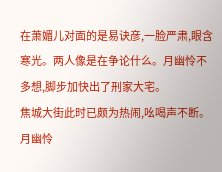在萧媚儿对面的是易诀彦,一脸严肃,眼含寒光。两人像是在争论什么。月幽怜不多想,脚步加快出了刑家大宅。
焦城大街此时已颇为热闹,吆喝声不断。月幽怜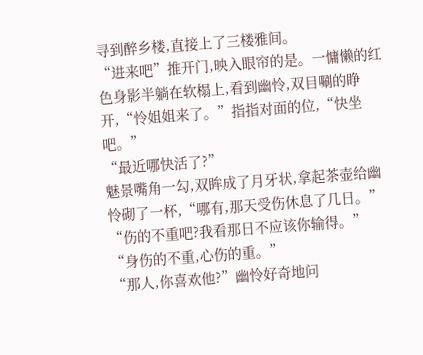寻到醉乡楼,直接上了三楼雅间。
“进来吧”推开门,映入眼帘的是。一慵懒的红色身影半躺在软榻上,看到幽怜,双目唰的睁开,“怜姐姐来了。”指指对面的位,“快坐吧。”
“最近哪快活了?”
魅景嘴角一勾,双眸成了月牙状,拿起茶壶给幽怜砌了一杯,“哪有,那天受伤休息了几日。”
“伤的不重吧?我看那日不应该你输得。”
“身伤的不重,心伤的重。”
“那人,你喜欢他?”幽怜好奇地问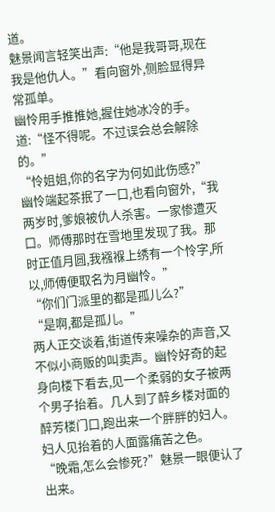道。
魅景闻言轻笑出声:“他是我哥哥,现在我是他仇人。”看向窗外,侧脸显得异常孤单。
幽怜用手推推她,握住她冰冷的手。道:“怪不得呢。不过误会总会解除的。”
“怜姐姐,你的名字为何如此伤感?”
幽怜端起茶抿了一口,也看向窗外,“我两岁时,爹娘被仇人杀害。一家惨遭灭口。师傅那时在雪地里发现了我。那时正值月圆,我襁褓上绣有一个怜字,所以,师傅便取名为月幽怜。”
“你们门派里的都是孤儿么?”
“是啊,都是孤儿。”
两人正交谈着,街道传来噪杂的声音,又不似小商贩的叫卖声。幽怜好奇的起身向楼下看去,见一个柔弱的女子被两个男子抬着。几人到了醉乡楼对面的醉芳楼门口,跑出来一个胖胖的妇人。妇人见抬着的人面露痛苦之色。
“晚霜,怎么会惨死?”魅景一眼便认了出来。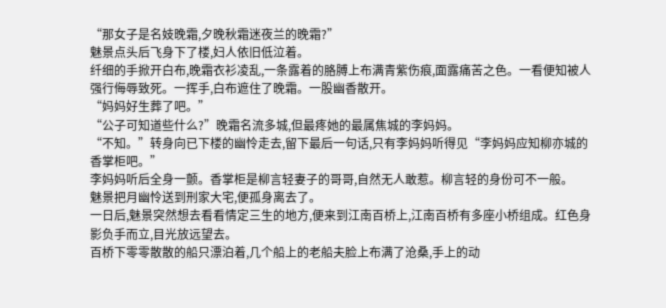“那女子是名妓晚霜,夕晚秋霜迷夜兰的晚霜?”
魅景点头后飞身下了楼,妇人依旧低泣着。
纤细的手掀开白布,晚霜衣衫凌乱,一条露着的胳膊上布满青紫伤痕,面露痛苦之色。一看便知被人强行侮辱致死。一挥手,白布遮住了晚霜。一股幽香散开。
“妈妈好生葬了吧。”
“公子可知道些什么?”晚霜名流多城,但最疼她的最属焦城的李妈妈。
“不知。”转身向已下楼的幽怜走去,留下最后一句话,只有李妈妈听得见“李妈妈应知柳亦城的香掌柜吧。”
李妈妈听后全身一颤。香掌柜是柳言轻妻子的哥哥,自然无人敢惹。柳言轻的身份可不一般。
魅景把月幽怜送到刑家大宅,便孤身离去了。
一日后,魅景突然想去看看情定三生的地方,便来到江南百桥上,江南百桥有多座小桥组成。红色身影负手而立,目光放远望去。
百桥下零零散散的船只漂泊着,几个船上的老船夫脸上布满了沧桑,手上的动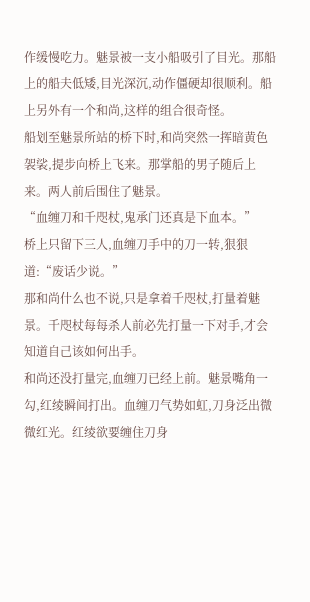作缓慢吃力。魅景被一支小船吸引了目光。那船上的船夫低矮,目光深沉,动作僵硬却很顺利。船上另外有一个和尚,这样的组合很奇怪。
船划至魅景所站的桥下时,和尚突然一挥暗黄色袈裟,提步向桥上飞来。那掌船的男子随后上来。两人前后围住了魅景。
“血缠刀和千咫杖,鬼承门还真是下血本。”
桥上只留下三人,血缠刀手中的刀一转,狠狠道:“废话少说。”
那和尚什么也不说,只是拿着千咫杖,打量着魅景。千咫杖每每杀人前必先打量一下对手,才会知道自己该如何出手。
和尚还没打量完,血缠刀已经上前。魅景嘴角一勾,红绫瞬间打出。血缠刀气势如虹,刀身泛出微微红光。红绫欲要缠住刀身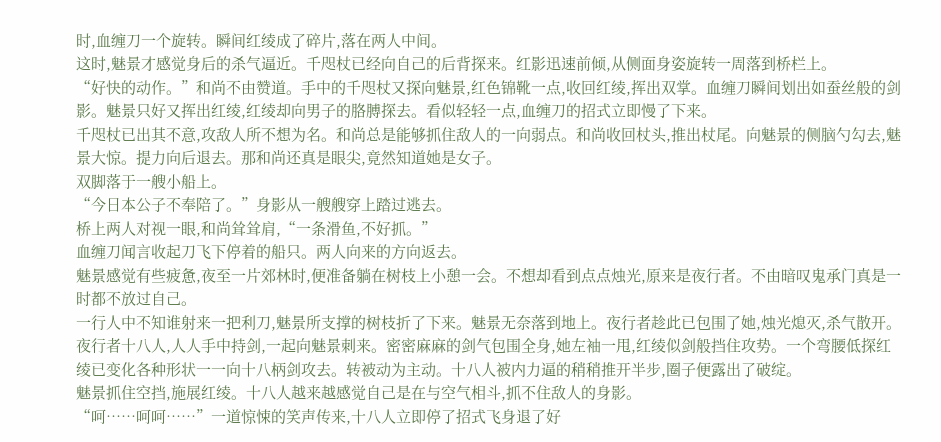时,血缠刀一个旋转。瞬间红绫成了碎片,落在两人中间。
这时,魅景才感觉身后的杀气逼近。千咫杖已经向自己的后背探来。红影迅速前倾,从侧面身姿旋转一周落到桥栏上。
“好快的动作。”和尚不由赞道。手中的千咫杖又探向魅景,红色锦靴一点,收回红绫,挥出双掌。血缠刀瞬间划出如蚕丝般的剑影。魅景只好又挥出红绫,红绫却向男子的胳膊探去。看似轻轻一点,血缠刀的招式立即慢了下来。
千咫杖已出其不意,攻敌人所不想为名。和尚总是能够抓住敌人的一向弱点。和尚收回杖头,推出杖尾。向魅景的侧脑勺勾去,魅景大惊。提力向后退去。那和尚还真是眼尖,竟然知道她是女子。
双脚落于一艘小船上。
“今日本公子不奉陪了。”身影从一艘艘穿上踏过逃去。
桥上两人对视一眼,和尚耸耸肩,“一条滑鱼,不好抓。”
血缠刀闻言收起刀飞下停着的船只。两人向来的方向返去。
魅景感觉有些疲惫,夜至一片郊林时,便准备躺在树枝上小憩一会。不想却看到点点烛光,原来是夜行者。不由暗叹鬼承门真是一时都不放过自己。
一行人中不知谁射来一把利刀,魅景所支撑的树枝折了下来。魅景无奈落到地上。夜行者趁此已包围了她,烛光熄灭,杀气散开。
夜行者十八人,人人手中持剑,一起向魅景刺来。密密麻麻的剑气包围全身,她左袖一甩,红绫似剑般挡住攻势。一个弯腰低探红绫已变化各种形状一一向十八柄剑攻去。转被动为主动。十八人被内力逼的稍稍推开半步,圈子便露出了破绽。
魅景抓住空挡,施展红绫。十八人越来越感觉自己是在与空气相斗,抓不住敌人的身影。
“呵……呵呵……”一道惊悚的笑声传来,十八人立即停了招式飞身退了好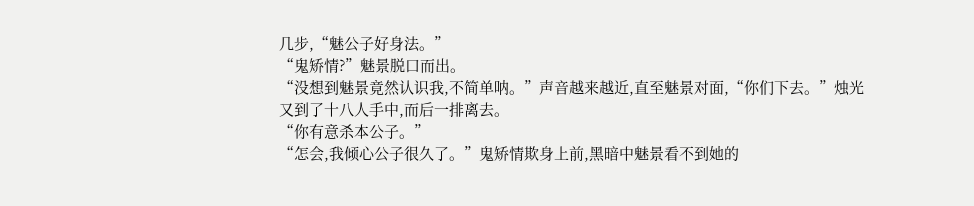几步,“魅公子好身法。”
“鬼矫情?”魅景脱口而出。
“没想到魅景竟然认识我,不简单呐。”声音越来越近,直至魅景对面,“你们下去。”烛光又到了十八人手中,而后一排离去。
“你有意杀本公子。”
“怎会,我倾心公子很久了。”鬼矫情欺身上前,黑暗中魅景看不到她的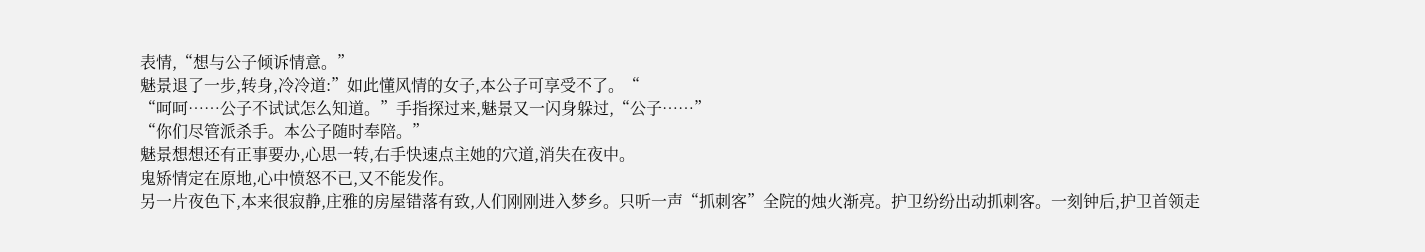表情,“想与公子倾诉情意。”
魅景退了一步,转身,冷冷道:”如此懂风情的女子,本公子可享受不了。“
“呵呵……公子不试试怎么知道。”手指探过来,魅景又一闪身躲过,“公子……”
“你们尽管派杀手。本公子随时奉陪。”
魅景想想还有正事要办,心思一转,右手快速点主她的穴道,消失在夜中。
鬼矫情定在原地,心中愤怒不已,又不能发作。
另一片夜色下,本来很寂静,庄雅的房屋错落有致,人们刚刚进入梦乡。只听一声“抓刺客”全院的烛火渐亮。护卫纷纷出动抓刺客。一刻钟后,护卫首领走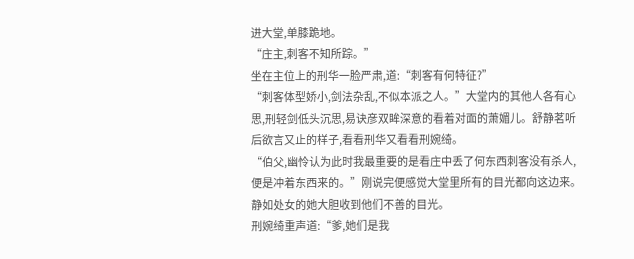进大堂,单膝跪地。
“庄主,刺客不知所踪。”
坐在主位上的刑华一脸严肃,道:“刺客有何特征?”
“刺客体型娇小,剑法杂乱,不似本派之人。”大堂内的其他人各有心思,刑轻剑低头沉思,易诀彦双眸深意的看着对面的萧媚儿。舒静茗听后欲言又止的样子,看看刑华又看看刑婉绮。
“伯父,幽怜认为此时我最重要的是看庄中丢了何东西刺客没有杀人,便是冲着东西来的。”刚说完便感觉大堂里所有的目光都向这边来。静如处女的她大胆收到他们不善的目光。
刑婉绮重声道:“爹,她们是我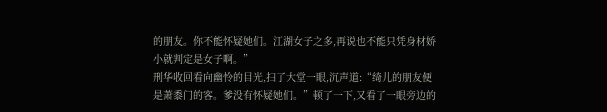的朋友。你不能怀疑她们。江湖女子之多,再说也不能只凭身材娇小就判定是女子啊。”
刑华收回看向幽怜的目光,扫了大堂一眼,沉声道:“绮儿的朋友便是萧黍门的客。爹没有怀疑她们。”顿了一下,又看了一眼旁边的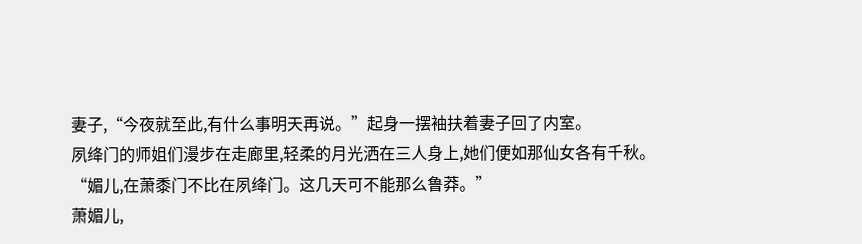妻子,“今夜就至此,有什么事明天再说。”起身一摆袖扶着妻子回了内室。
夙绛门的师姐们漫步在走廊里,轻柔的月光洒在三人身上,她们便如那仙女各有千秋。
“媚儿,在萧黍门不比在夙绛门。这几天可不能那么鲁莽。”
萧媚儿,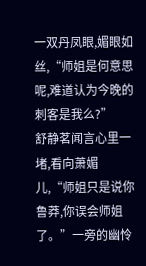一双丹凤眼,媚眼如丝,“师姐是何意思呢,难道认为今晚的刺客是我么?”
舒静茗闻言心里一堵,看向萧媚儿,“师姐只是说你鲁莽,你误会师姐了。”一旁的幽怜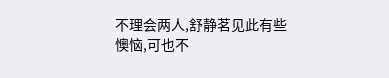不理会两人,舒静茗见此有些懊恼,可也不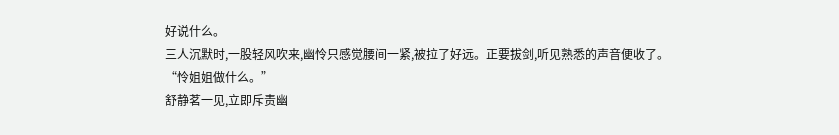好说什么。
三人沉默时,一股轻风吹来,幽怜只感觉腰间一紧,被拉了好远。正要拔剑,听见熟悉的声音便收了。
“怜姐姐做什么。”
舒静茗一见,立即斥责幽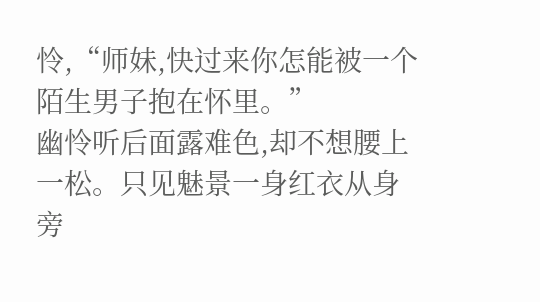怜,“师妹,快过来你怎能被一个陌生男子抱在怀里。”
幽怜听后面露难色,却不想腰上一松。只见魅景一身红衣从身旁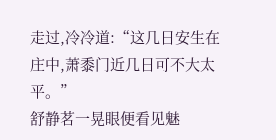走过,冷冷道:“这几日安生在庄中,萧黍门近几日可不大太平。”
舒静茗一晃眼便看见魅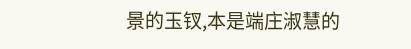景的玉钗,本是端庄淑慧的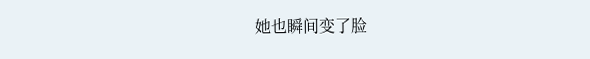她也瞬间变了脸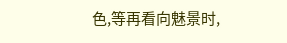色,等再看向魅景时,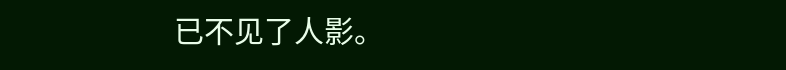已不见了人影。